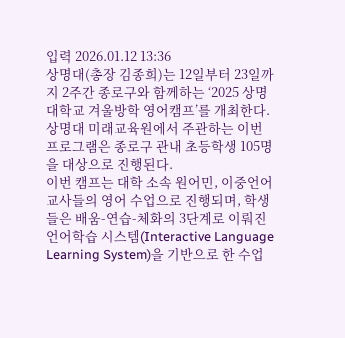입력 2026.01.12 13:36
상명대(총장 김종희)는 12일부터 23일까지 2주간 종로구와 함께하는 ‘2025 상명대학교 겨울방학 영어캠프’를 개최한다. 상명대 미래교육원에서 주관하는 이번 프로그램은 종로구 관내 초등학생 105명을 대상으로 진행된다.
이번 캠프는 대학 소속 원어민, 이중언어 교사들의 영어 수업으로 진행되며, 학생들은 배움-연습-체화의 3단계로 이뤄진 언어학습 시스템(Interactive Language Learning System)을 기반으로 한 수업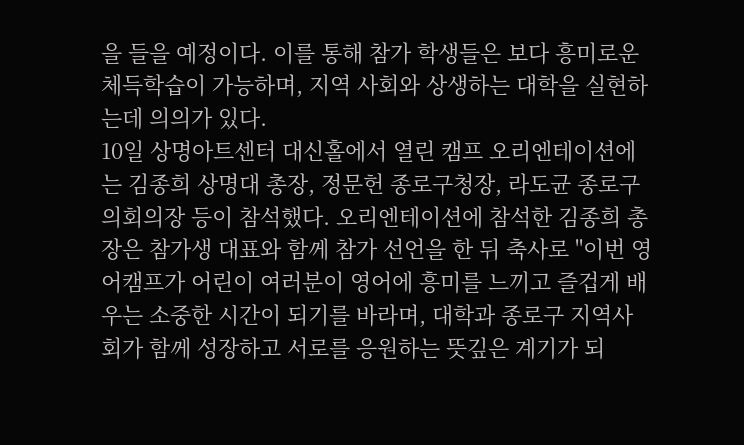을 들을 예정이다. 이를 통해 참가 학생들은 보다 흥미로운 체득학습이 가능하며, 지역 사회와 상생하는 대학을 실현하는데 의의가 있다.
10일 상명아트센터 대신홀에서 열린 캠프 오리엔테이션에는 김종희 상명대 총장, 정문헌 종로구청장, 라도균 종로구의회의장 등이 참석했다. 오리엔테이션에 참석한 김종희 총장은 참가생 대표와 함께 참가 선언을 한 뒤 축사로 "이번 영어캠프가 어린이 여러분이 영어에 흥미를 느끼고 즐겁게 배우는 소중한 시간이 되기를 바라며, 대학과 종로구 지역사회가 함께 성장하고 서로를 응원하는 뜻깊은 계기가 되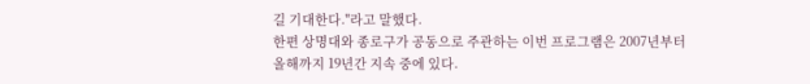길 기대한다."라고 말했다.
한편 상명대와 종로구가 공동으로 주관하는 이번 프로그램은 2007년부터 올해까지 19년간 지속 중에 있다.